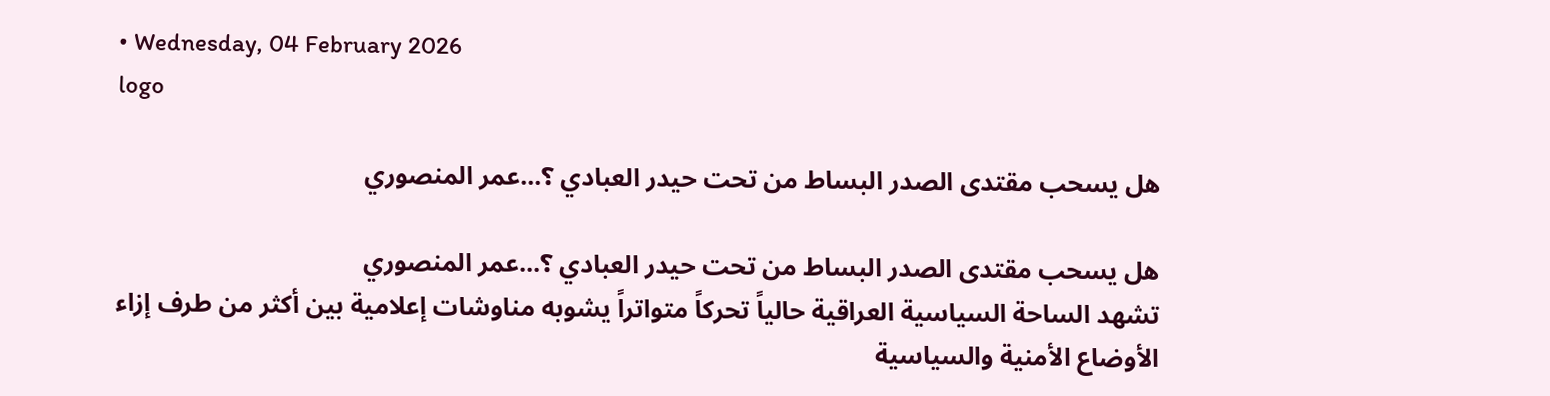• Wednesday, 04 February 2026
logo

هل يسحب مقتدى الصدر البساط من تحت حيدر العبادي ؟...عمر المنصوري

هل يسحب مقتدى الصدر البساط من تحت حيدر العبادي ؟...عمر المنصوري
تشهد الساحة السياسية العراقية حالياً تحركاً متواتراً يشوبه مناوشات إعلامية بين أكثر من طرف إزاء الأوضاع الأمنية والسياسية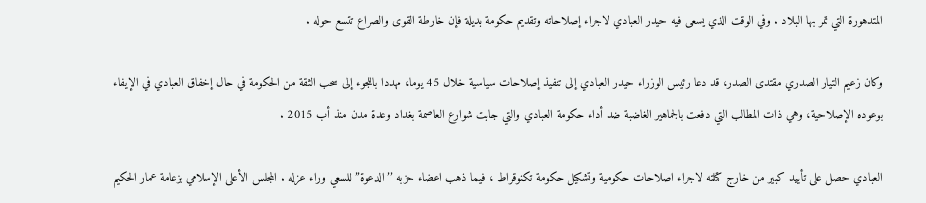المتدهورة التي تمر بها البلاد . وفي الوقت الذي يسعى فيه حيدر العبادي لاجراء إصلاحاته وتقديم حكومة بديلة فإن خارطة القوى والصراع تتسع حوله .

وكان زعيم التيار الصدري مقتدى الصدر، قد دعا رئيس الوزراء حيدر العبادي إلى تنفيذ إصلاحات سياسية خلال 45 يوما، مهددا باللجوء إلى سحب الثقة من الحكومة في حال إخفاق العبادي في الإيفاء بوعوده الإصلاحية، وهي ذات المطالب التي دفعت بالجماهير الغاضبة ضد أداء حكومة العبادي والتي جابت شوارع العاصمة بغداد وعدة مدن منذ أب 2015 .

العبادي حصل على تأييد كبير من خارج كتلته لاجراء اصلاحات حكومية وتشكيل حكومة تكنوقراط ، فيما ذهب اعضاء حزبه ’’الدعوة’’ للسعي وراء عزله . المجلس الأعلى الإسلامي بزعامة عمار الحكيم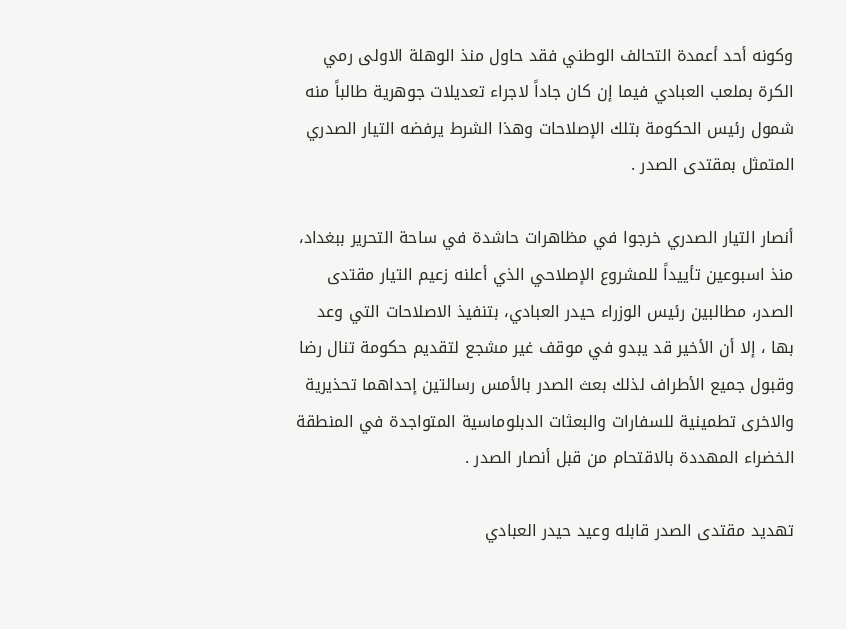وكونه أحد أعمدة التحالف الوطني فقد حاول منذ الوهلة الاولى رمي الكرة بملعب العبادي فيما إن كان جاداً لاجراء تعديلات جوهرية طالباً منه شمول رئيس الحكومة بتلك الإصلاحات وهذا الشرط يرفضه التيار الصدري المتمثل بمقتدى الصدر .

أنصار التيار الصدري خرجوا في مظاهرات حاشدة في ساحة التحرير ببغداد، منذ اسبوعين تأييداً للمشروع الإصلاحي الذي أعلنه زعيم التيار مقتدى الصدر، مطالبين رئيس الوزراء حيدر العبادي، بتنفيذ الاصلاحات التي وعد بها ، إلا أن الأخير قد يبدو في موقف غير مشجع لتقديم حكومة تنال رضا وقبول جميع الأطراف لذلك بعث الصدر بالأمس رسالتين إحداهما تحذيرية والاخرى تطمينية للسفارات والبعثات الدبلوماسية المتواجدة في المنطقة الخضراء المهددة بالاقتحام من قبل أنصار الصدر .

تهديد مقتدى الصدر قابله وعيد حيدر العبادي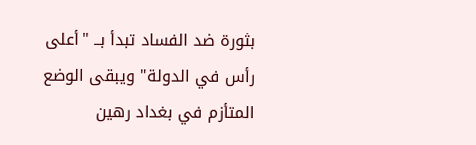بثورة ضد الفساد تبدأ بــ "أعلى رأس في الدولة" ويبقى الوضع المتأزم في بغداد رهين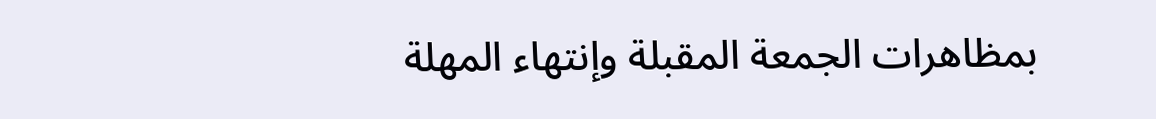بمظاهرات الجمعة المقبلة وإنتهاء المهلة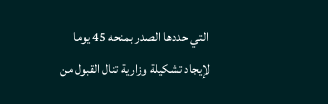التي حددها الصدر بمنحه 45 يوما لإيجاد تشكيلة وزارية تنال القبول من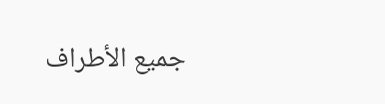جميع الأطراف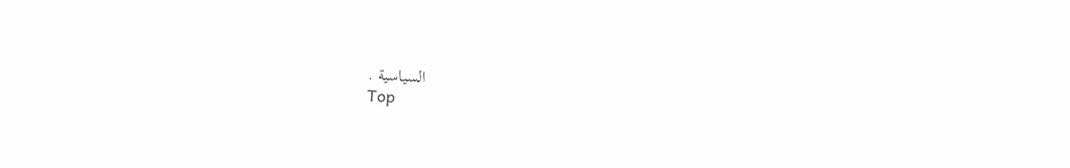السياسية .
Top